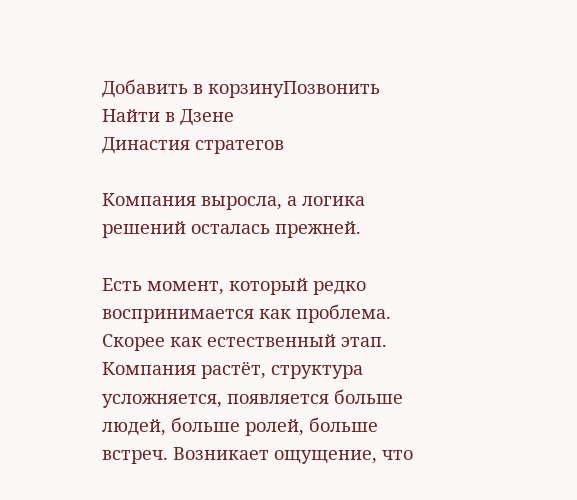Добавить в корзинуПозвонить
Найти в Дзене
Династия стратегов

Компания выросла, а логика решений осталась прежней.

Есть момент, который редко воспринимается как проблема. Скорее как естественный этап. Компания растёт, структура усложняется, появляется больше людей, больше ролей, больше встреч. Возникает ощущение, что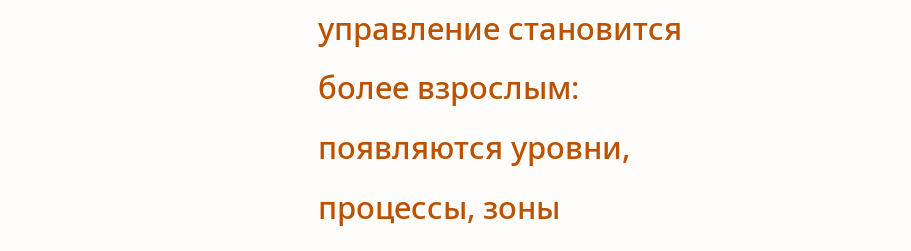управление становится более взрослым: появляются уровни, процессы, зоны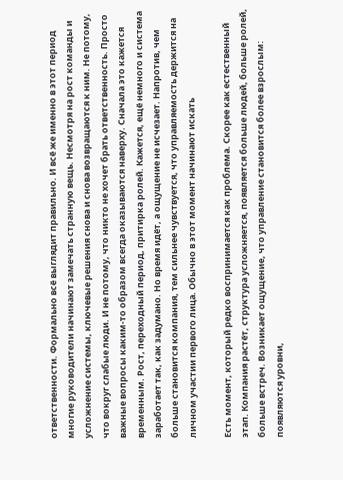ответственности. Формально всё выглядит правильно. И всё же именно в этот период многие руководители начинают замечать странную вещь. Несмотря на рост команды и усложнение системы, ключевые решения снова и снова возвращаются к ним. Не потому, что вокруг слабые люди. И не потому, что никто не хочет брать ответственность. Просто важные вопросы каким-то образом всегда оказываются наверху. Сначала это кажется временным. Рост, переходный период, притирка ролей. Кажется, ещё немного и система заработает так, как задумано. Но время идёт, а ощущение не исчезает. Напротив, чем больше становится компания, тем сильнее чувствуется, что управляемость держится на личном участии первого лица. Обычно в этот момент начинают искать

Есть момент, который редко воспринимается как проблема. Скорее как естественный этап. Компания растёт, структура усложняется, появляется больше людей, больше ролей, больше встреч. Возникает ощущение, что управление становится более взрослым: появляются уровни,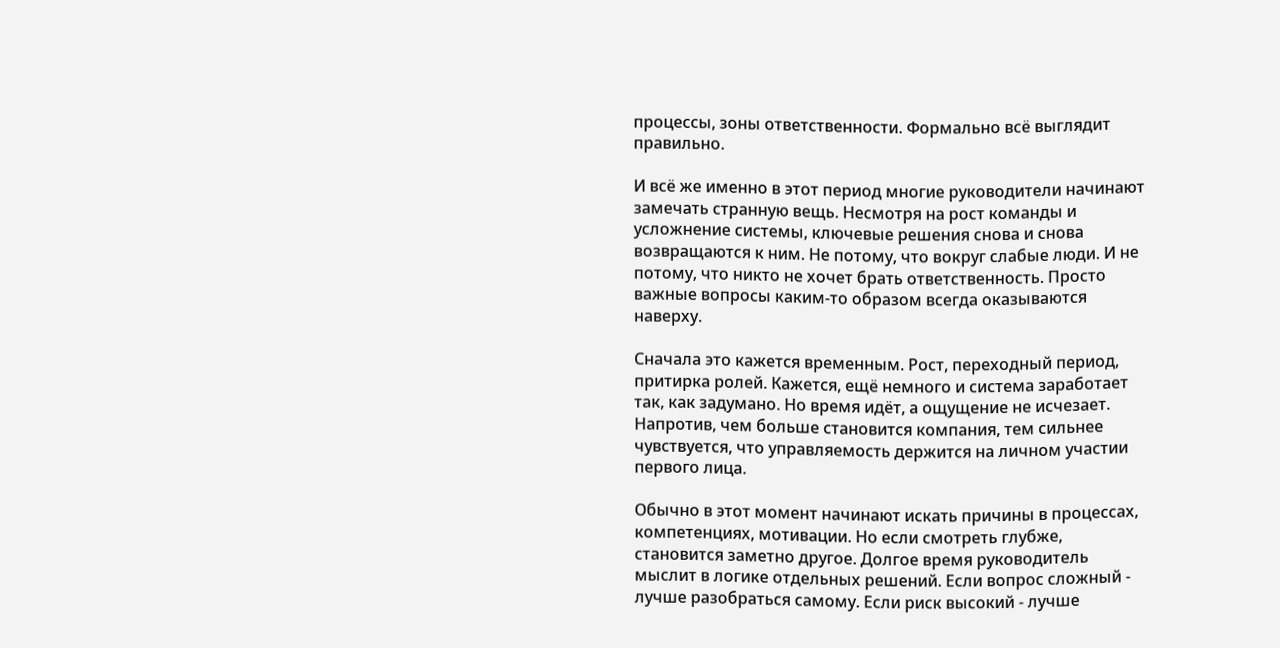процессы, зоны ответственности. Формально всё выглядит правильно.

И всё же именно в этот период многие руководители начинают замечать странную вещь. Несмотря на рост команды и усложнение системы, ключевые решения снова и снова возвращаются к ним. Не потому, что вокруг слабые люди. И не потому, что никто не хочет брать ответственность. Просто важные вопросы каким-то образом всегда оказываются наверху.

Сначала это кажется временным. Рост, переходный период, притирка ролей. Кажется, ещё немного и система заработает так, как задумано. Но время идёт, а ощущение не исчезает. Напротив, чем больше становится компания, тем сильнее чувствуется, что управляемость держится на личном участии первого лица.

Обычно в этот момент начинают искать причины в процессах, компетенциях, мотивации. Но если смотреть глубже, становится заметно другое. Долгое время руководитель мыслит в логике отдельных решений. Если вопрос сложный - лучше разобраться самому. Если риск высокий - лучше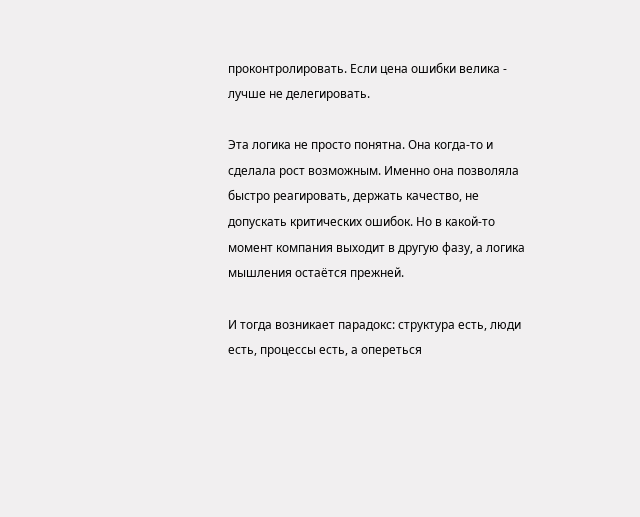проконтролировать. Если цена ошибки велика - лучше не делегировать.

Эта логика не просто понятна. Она когда-то и сделала рост возможным. Именно она позволяла быстро реагировать, держать качество, не допускать критических ошибок. Но в какой-то момент компания выходит в другую фазу, а логика мышления остаётся прежней.

И тогда возникает парадокс: структура есть, люди есть, процессы есть, а опереться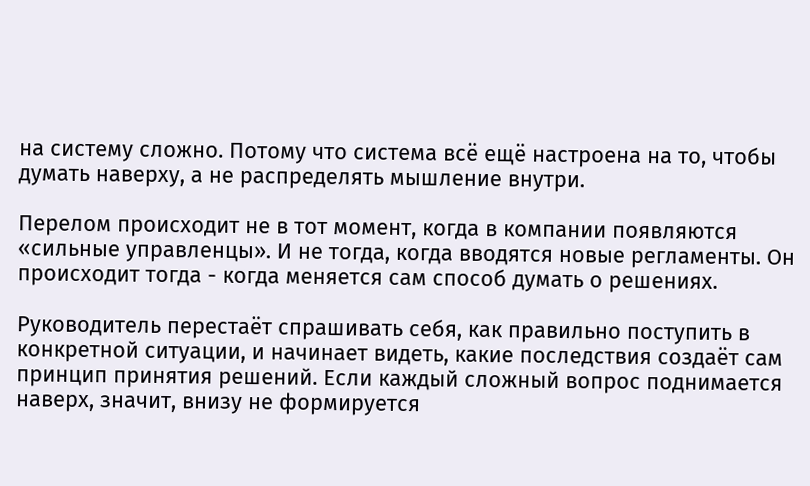на систему сложно. Потому что система всё ещё настроена на то, чтобы думать наверху, а не распределять мышление внутри.

Перелом происходит не в тот момент, когда в компании появляются «сильные управленцы». И не тогда, когда вводятся новые регламенты. Он происходит тогда - когда меняется сам способ думать о решениях.

Руководитель перестаёт спрашивать себя, как правильно поступить в конкретной ситуации, и начинает видеть, какие последствия создаёт сам принцип принятия решений. Если каждый сложный вопрос поднимается наверх, значит, внизу не формируется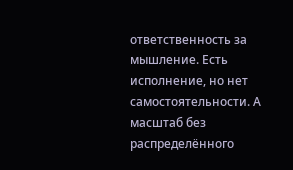ответственность за мышление. Есть исполнение, но нет самостоятельности. А масштаб без распределённого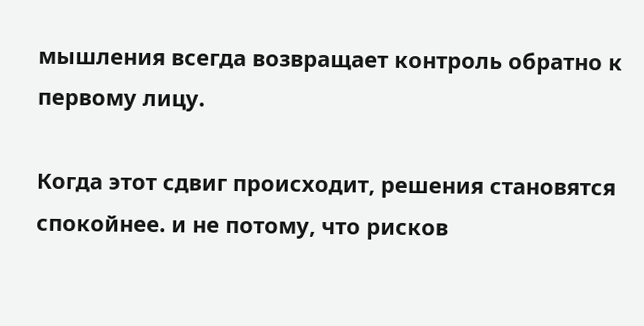мышления всегда возвращает контроль обратно к первому лицу.

Когда этот сдвиг происходит, решения становятся спокойнее. и не потому, что рисков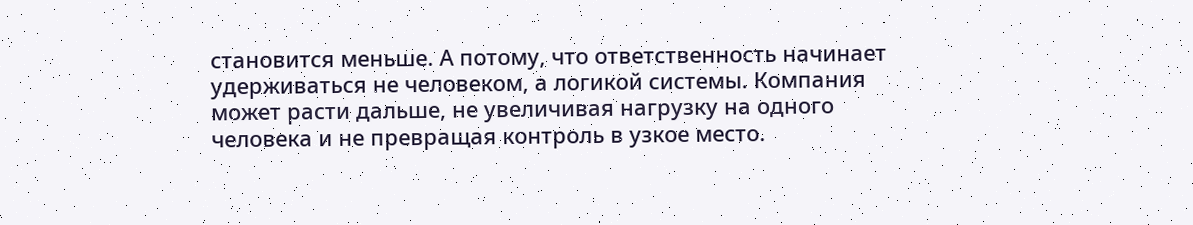становится меньше. А потому, что ответственность начинает удерживаться не человеком, а логикой системы. Компания может расти дальше, не увеличивая нагрузку на одного человека и не превращая контроль в узкое место.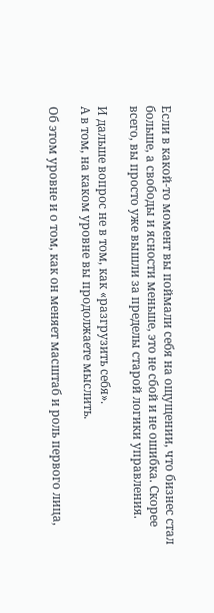Если в какой-то момент вы поймали себя на ощущении, что бизнес стал больше, а свободы и ясности меньше, это не сбой и не ошибка. Скорее всего, вы просто уже вышли за пределы старой логики управления.

И дальше вопрос не в том, как «разгрузить себя».
А в том, на каком уровне вы продолжаете мыслить.

Об этом уровне и о том, как он меняет масштаб и роль первого лица,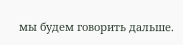мы будем говорить дальше.